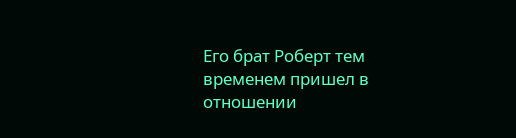Его брат Роберт тем временем пришел в отношении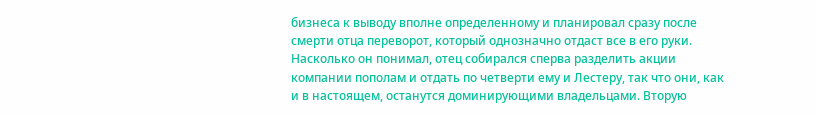бизнеса к выводу вполне определенному и планировал сразу после смерти отца переворот, который однозначно отдаст все в его руки. Насколько он понимал, отец собирался сперва разделить акции компании пополам и отдать по четверти ему и Лестеру, так что они, как и в настоящем, останутся доминирующими владельцами. Вторую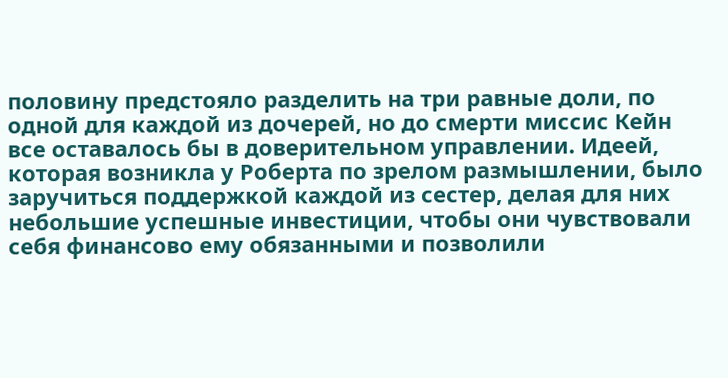половину предстояло разделить на три равные доли, по одной для каждой из дочерей, но до смерти миссис Кейн все оставалось бы в доверительном управлении. Идеей, которая возникла у Роберта по зрелом размышлении, было заручиться поддержкой каждой из сестер, делая для них небольшие успешные инвестиции, чтобы они чувствовали себя финансово ему обязанными и позволили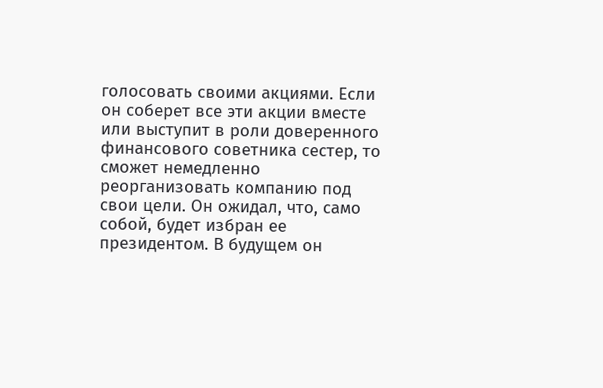голосовать своими акциями. Если он соберет все эти акции вместе или выступит в роли доверенного финансового советника сестер, то сможет немедленно реорганизовать компанию под свои цели. Он ожидал, что, само собой, будет избран ее президентом. В будущем он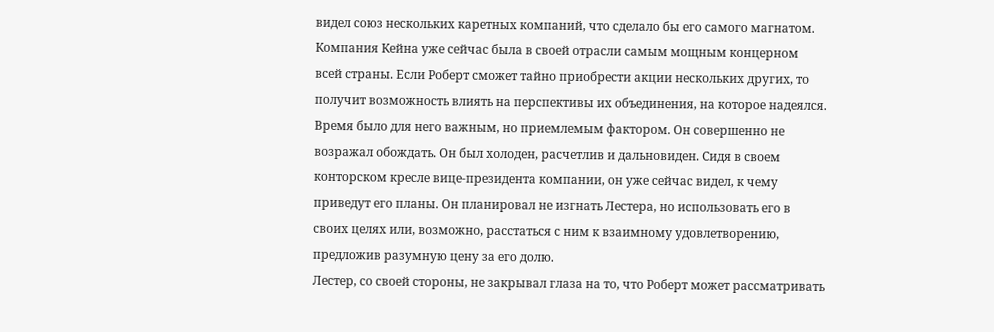видел союз нескольких каретных компаний, что сделало бы его самого магнатом. Компания Кейна уже сейчас была в своей отрасли самым мощным концерном всей страны. Если Роберт сможет тайно приобрести акции нескольких других, то получит возможность влиять на перспективы их объединения, на которое надеялся. Время было для него важным, но приемлемым фактором. Он совершенно не возражал обождать. Он был холоден, расчетлив и дальновиден. Сидя в своем конторском кресле вице-президента компании, он уже сейчас видел, к чему приведут его планы. Он планировал не изгнать Лестера, но использовать его в своих целях или, возможно, расстаться с ним к взаимному удовлетворению, предложив разумную цену за его долю.
Лестер, со своей стороны, не закрывал глаза на то, что Роберт может рассматривать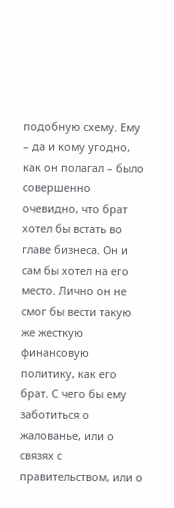подобную схему. Ему – да и кому угодно, как он полагал – было совершенно очевидно, что брат хотел бы встать во главе бизнеса. Он и сам бы хотел на его место. Лично он не смог бы вести такую же жесткую финансовую политику, как его брат. С чего бы ему заботиться о жалованье, или о связях с правительством, или о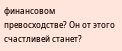финансовом превосходстве? Он от этого счастливей станет?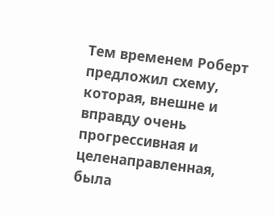Тем временем Роберт предложил схему, которая, внешне и вправду очень прогрессивная и целенаправленная, была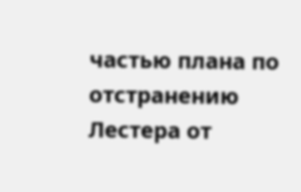частью плана по отстранению Лестера от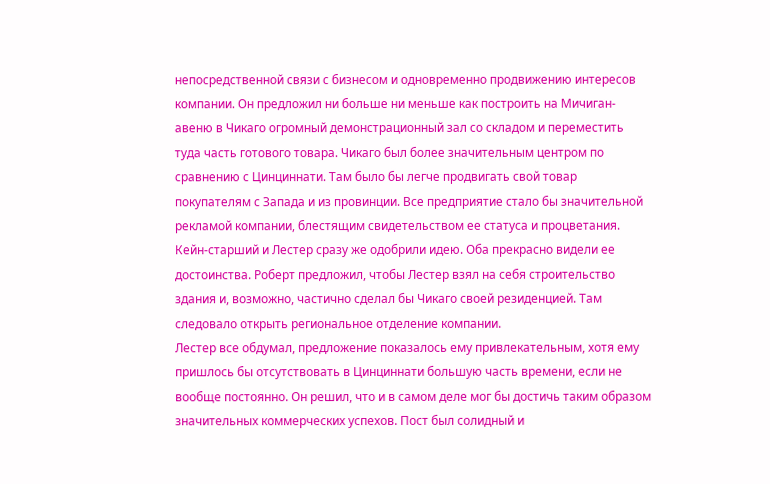непосредственной связи с бизнесом и одновременно продвижению интересов компании. Он предложил ни больше ни меньше как построить на Мичиган-авеню в Чикаго огромный демонстрационный зал со складом и переместить туда часть готового товара. Чикаго был более значительным центром по сравнению с Цинциннати. Там было бы легче продвигать свой товар покупателям с Запада и из провинции. Все предприятие стало бы значительной рекламой компании, блестящим свидетельством ее статуса и процветания. Кейн-старший и Лестер сразу же одобрили идею. Оба прекрасно видели ее достоинства. Роберт предложил, чтобы Лестер взял на себя строительство здания и, возможно, частично сделал бы Чикаго своей резиденцией. Там следовало открыть региональное отделение компании.
Лестер все обдумал, предложение показалось ему привлекательным, хотя ему пришлось бы отсутствовать в Цинциннати большую часть времени, если не вообще постоянно. Он решил, что и в самом деле мог бы достичь таким образом значительных коммерческих успехов. Пост был солидный и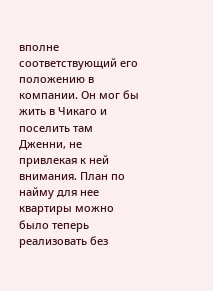вполне соответствующий его положению в компании. Он мог бы жить в Чикаго и поселить там Дженни, не привлекая к ней внимания. План по найму для нее квартиры можно было теперь реализовать без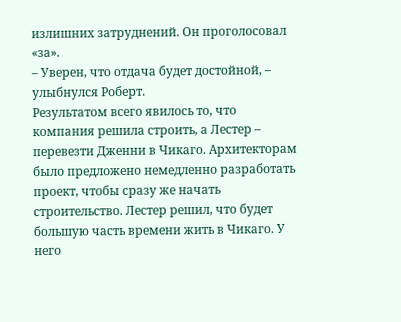излишних затруднений. Он проголосовал «за».
– Уверен, что отдача будет достойной, – улыбнулся Роберт.
Результатом всего явилось то, что компания решила строить, а Лестер – перевезти Дженни в Чикаго. Архитекторам было предложено немедленно разработать проект, чтобы сразу же начать строительство. Лестер решил, что будет большую часть времени жить в Чикаго. У него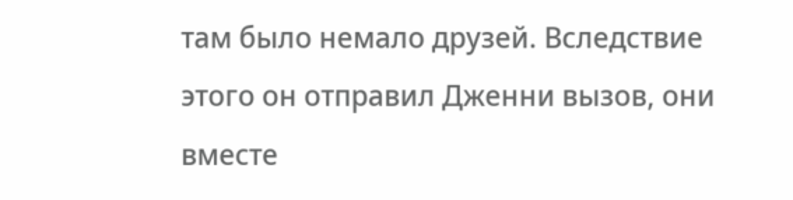там было немало друзей. Вследствие этого он отправил Дженни вызов, они вместе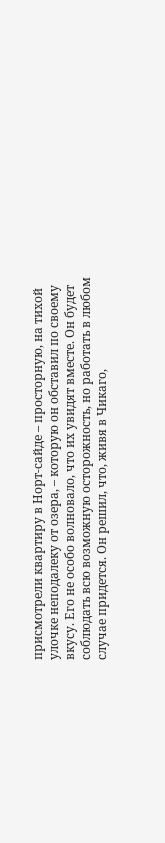присмотрели квартиру в Норт-сайде – просторную, на тихой улочке неподалеку от озера, – которую он обставил по своему вкусу. Его не особо волновало, что их увидят вместе. Он будет соблюдать всю возможную осторожность, но работать в любом случае придется. Он решил, что, живя в Чикаго,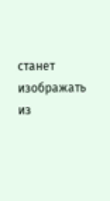станет изображать из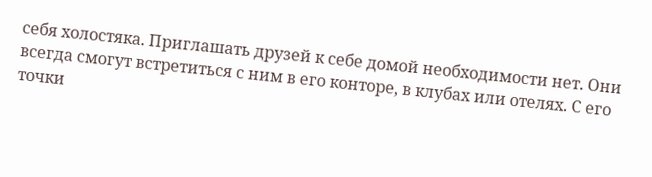себя холостяка. Приглашать друзей к себе домой необходимости нет. Они всегда смогут встретиться с ним в его конторе, в клубах или отелях. С его точки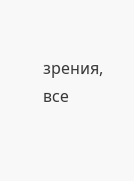зрения, все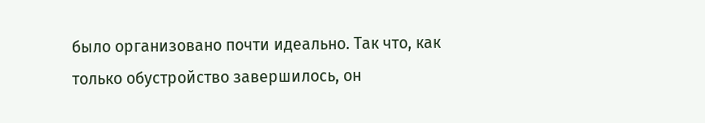было организовано почти идеально. Так что, как только обустройство завершилось, он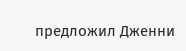предложил Дженни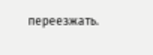переезжать.